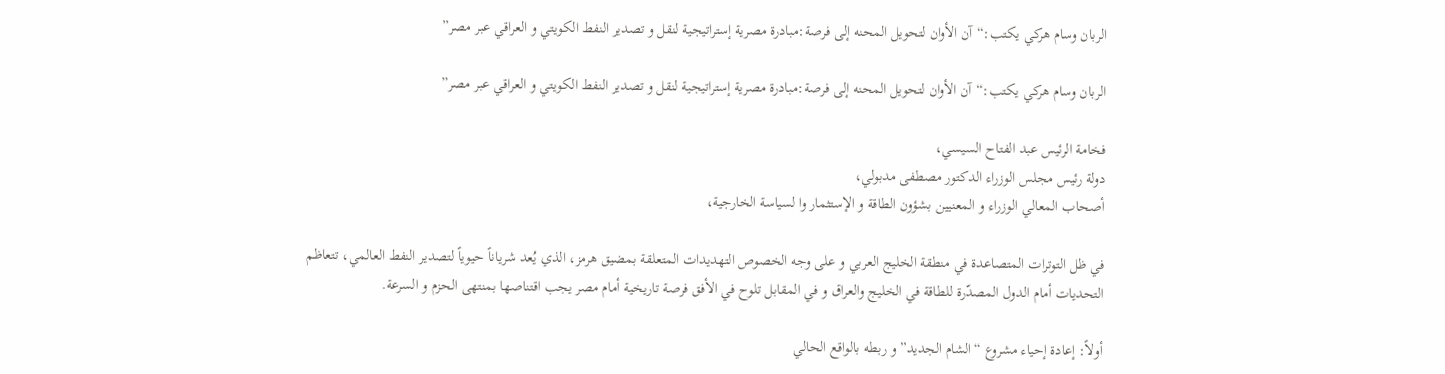الربان وسام هركي يكتب:“آن الأوان لتحويل المحنه إلى فرصة:مبادرة مصرية إستراتيجية لنقل و تصدير النفط الكويتي و العراقي عبر مصر”

الربان وسام هركي يكتب:“آن الأوان لتحويل المحنه إلى فرصة:مبادرة مصرية إستراتيجية لنقل و تصدير النفط الكويتي و العراقي عبر مصر”

فخامة الرئيس عبد الفتاح السيسي،
دولة رئيس مجلس الوزراء الدكتور مصطفى مدبولي،
أصحاب المعالي الوزراء و المعنيين بشؤون الطاقة و الإستثمار وا لسياسة الخارجية،

في ظل التوترات المتصاعدة في منطقة الخليج العربي و على وجه الخصوص التهديدات المتعلقة بمضيق هرمز، الذي يُعد شرياناً حيوياً لتصدير النفط العالمي، تتعاظم التحديات أمام الدول المصدّرة للطاقة في الخليج والعراق و في المقابل تلوح في الأفق فرصة تاريخية أمام مصر يجب اقتناصها بمنتهى الحزم و السرعة.

أولاً: إعادة إحياء مشروع “الشام الجديد” و ربطه بالواقع الحالي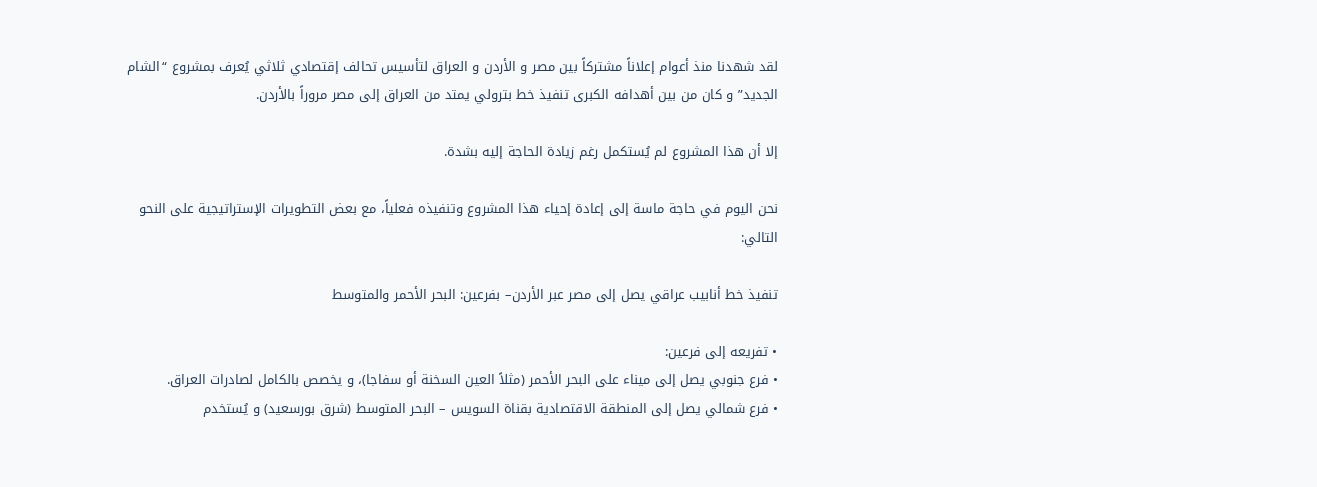لقد شهدنا منذ أعوام إعلاناً مشتركاً بين مصر و الأردن و العراق لتأسيس تحالف إقتصادي ثلاثي يُعرف بمشروع “الشام الجديد” و كان من بين أهدافه الكبرى تنفيذ خط بترولي يمتد من العراق إلى مصر مروراً بالأردن.

إلا أن هذا المشروع لم يُستكمل رغم زيادة الحاجة إليه بشدة.

نحن اليوم في حاجة ماسة إلى إعادة إحياء هذا المشروع وتنفيذه فعلياً، مع بعض التطويرات الإستراتيجية على النحو التالي:

تنفيذ خط أنابيب عراقي يصل إلى مصر عبر الأردن– بفرعين: البحر الأحمر والمتوسط

• تفريعه إلى فرعين:
• فرع جنوبي يصل إلى ميناء على البحر الأحمر (مثلاً العين السخنة أو سفاجا)، و يخصص بالكامل لصادرات العراق.
• فرع شمالي يصل إلى المنطقة الاقتصادية بقناة السويس – البحر المتوسط (شرق بورسعيد) و يُستخدم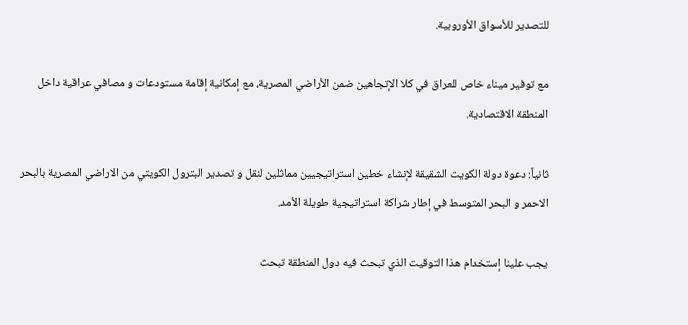للتصدير للأسواق الأوروبية.

مع توفير ميناء خاص للعراق في كلا الإتجاهين ضمن الأراضي المصرية، مع إمكانية إقامة مستودعات و مصافي عراقية داخل المنطقة الاقتصادية.

ثانياً: دعوة دولة الكويت الشقيقة لإنشاء خطين استراتيجيين مماثلين لنقل و تصدير البترول الكويتي من الاراضي المصرية بالبحر الاحمر و البحر المتوسط في إطار شراكة استراتيجية طويلة الأمد.

يجب علينا إستخدام هذا التوقيت الذي تبحث فيه دول المنطقة تبحث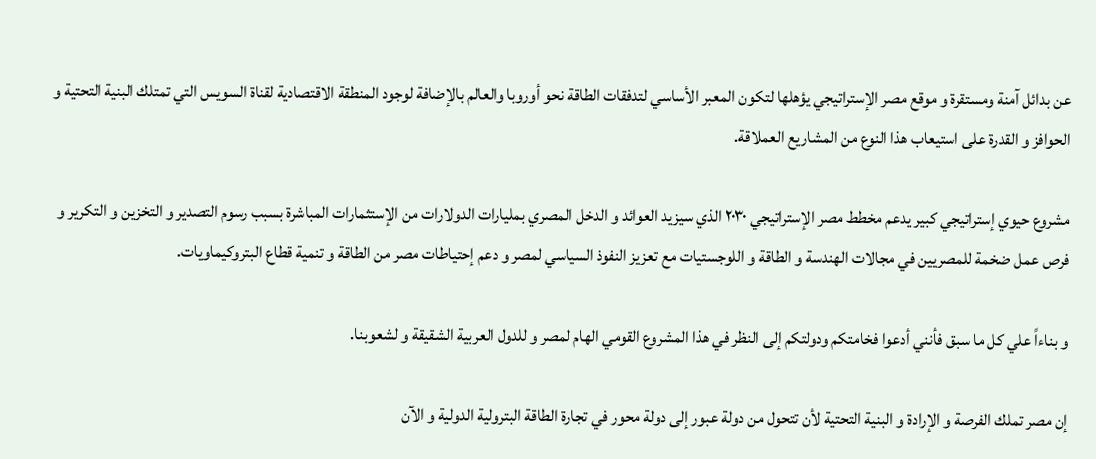عن بدائل آمنة ومستقرة و موقع مصر الإستراتيجي يؤهلها لتكون المعبر الأساسي لتدفقات الطاقة نحو أوروبا والعالم بالإضافة لوجود المنطقة الاقتصادية لقناة السويس التي تمتلك البنية التحتية و الحوافز و القدرة على استيعاب هذا النوع من المشاريع العملاقة.

مشروع حيوي إستراتيجي كبير يدعم مخطط مصر الإستراتيجي ٢٠٣٠ الذي سيزيد العوائد و الدخل المصري بمليارات الدولارات من الإستثمارات المباشرة بسبب رسوم التصدير و التخزين و التكرير و فرص عمل ضخمة للمصريين في مجالات الهندسة و الطاقة و اللوجستيات مع تعزيز النفوذ السياسي لمصر و دعم إحتياطات مصر من الطاقة و تنمية قطاع البتروكيماويات.

و بناءاً علي كل ما سبق فأنني أدعوا فخامتكم ودولتكم إلى النظر في هذا المشروع القومي الهام لمصر و للدول العربية الشقيقة و لشعوبنا.

إن مصر تملك الفرصة و الإرادة و البنية التحتية لأن تتحول من دولة عبور إلى دولة محور في تجارة الطاقة البترولية الدولية و الآن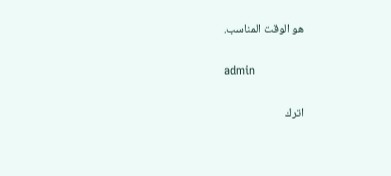هو الوقت المناسب.

admin

اترك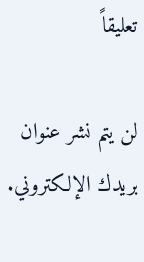تعليقاً

لن يتم نشر عنوان بريدك الإلكتروني.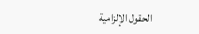الحقول الإلزامية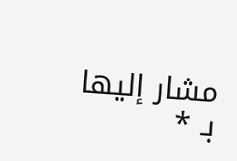مشار إليها بـ *